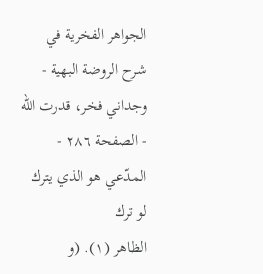الجواهر الفخرية في شرح الروضة البهية - وجداني فخر، قدرت الله - الصفحة ٢٨٦ - المدّعي هو الذي يترك لو ترك
الظاهر (١). (و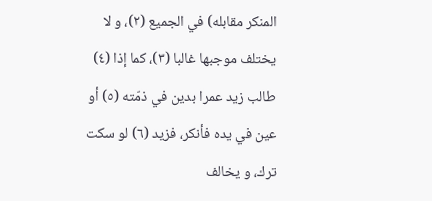المنكر مقابله) في الجميع (٢)، و لا يختلف موجبها غالبا (٣)، كما إذا (٤) طالب زيد عمرا بدين في ذمّته (٥) أو عين في يده فأنكر، فزيد (٦) لو سكت ترك، و يخالف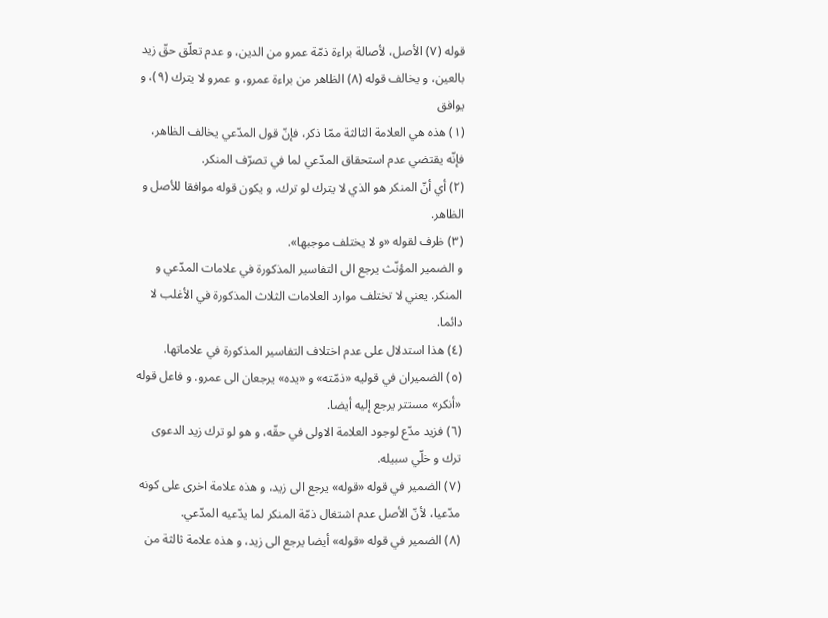قوله (٧) الأصل، لأصالة براءة ذمّة عمرو من الدين، و عدم تعلّق حقّ زيد بالعين، و يخالف قوله (٨) الظاهر من براءة عمرو، و عمرو لا يترك (٩)، و يوافق
(١) هذه هي العلامة الثالثة ممّا ذكر، فإنّ قول المدّعي يخالف الظاهر، فإنّه يقتضي عدم استحقاق المدّعي لما في تصرّف المنكر.
(٢) أي أنّ المنكر هو الذي لا يترك لو ترك، و يكون قوله موافقا للأصل و الظاهر.
(٣) ظرف لقوله «و لا يختلف موجبها».
و الضمير المؤنّث يرجع الى التفاسير المذكورة في علامات المدّعي و المنكر. يعني لا تختلف موارد العلامات الثلاث المذكورة في الأغلب لا دائما.
(٤) هذا استدلال على عدم اختلاف التفاسير المذكورة في علاماتها.
(٥) الضميران في قوليه «ذمّته» و «يده» يرجعان الى عمرو. و فاعل قوله «أنكر» مستتر يرجع إليه أيضا.
(٦) فزيد مدّع لوجود العلامة الاولى في حقّه، و هو لو ترك زيد الدعوى ترك و خلّي سبيله.
(٧) الضمير في قوله «قوله» يرجع الى زيد، و هذه علامة اخرى على كونه مدّعيا، لأنّ الأصل عدم اشتغال ذمّة المنكر لما يدّعيه المدّعي.
(٨) الضمير في قوله «قوله» أيضا يرجع الى زيد، و هذه علامة ثالثة من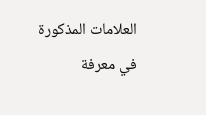العلامات المذكورة في معرفة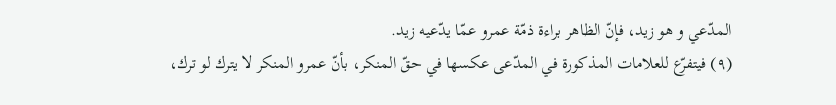المدّعي و هو زيد، فإنّ الظاهر براءة ذمّة عمرو عمّا يدّعيه زيد.
(٩) فيتفرّع للعلامات المذكورة في المدّعى عكسها في حقّ المنكر، بأنّ عمرو المنكر لا يترك لو ترك،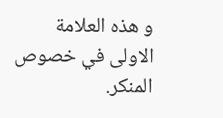و هذه العلامة الاولى في خصوص المنكر.